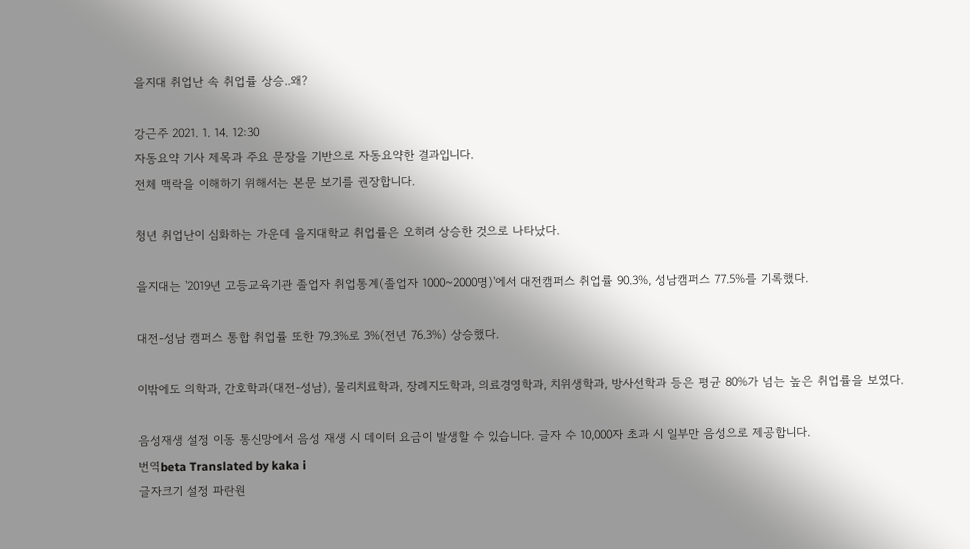을지대 취업난 속 취업률 상승..왜?

강근주 2021. 1. 14. 12:30
자동요약 기사 제목과 주요 문장을 기반으로 자동요약한 결과입니다.
전체 맥락을 이해하기 위해서는 본문 보기를 권장합니다.

청년 취업난이 심화하는 가운데 을지대학교 취업률은 오히려 상승한 것으로 나타났다.

을지대는 '2019년 고등교육기관 졸업자 취업통계(졸업자 1000~2000명)'에서 대전캠퍼스 취업률 90.3%, 성남캠퍼스 77.5%를 기록했다.

대전-성남 캠퍼스 통합 취업률 또한 79.3%로 3%(전년 76.3%) 상승했다.

이밖에도 의학과, 간호학과(대전-성남), 물리치료학과, 장례지도학과, 의료경영학과, 치위생학과, 방사선학과 등은 평균 80%가 넘는 높은 취업률을 보였다.

음성재생 설정 이동 통신망에서 음성 재생 시 데이터 요금이 발생할 수 있습니다. 글자 수 10,000자 초과 시 일부만 음성으로 제공합니다.
번역beta Translated by kaka i
글자크기 설정 파란원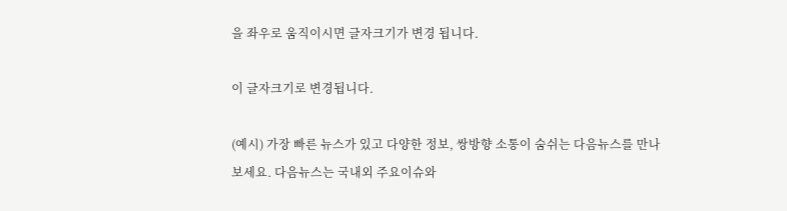을 좌우로 움직이시면 글자크기가 변경 됩니다.

이 글자크기로 변경됩니다.

(예시) 가장 빠른 뉴스가 있고 다양한 정보, 쌍방향 소통이 숨쉬는 다음뉴스를 만나보세요. 다음뉴스는 국내외 주요이슈와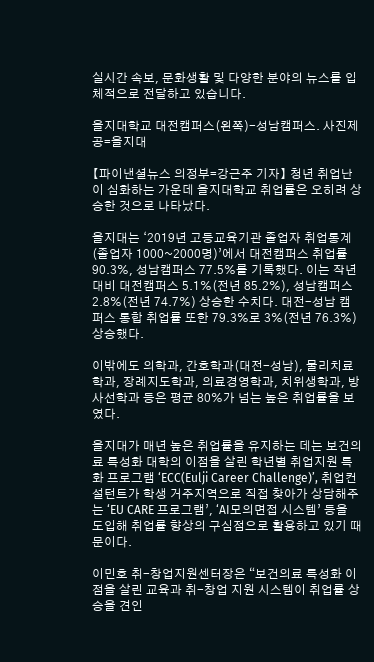실시간 속보, 문화생활 및 다양한 분야의 뉴스를 입체적으로 전달하고 있습니다.

을지대학교 대전캠퍼스(왼쪽)-성남캠퍼스. 사진제공=을지대

【파이낸셜뉴스 의정부=강근주 기자】 청년 취업난이 심화하는 가운데 을지대학교 취업률은 오히려 상승한 것으로 나타났다.

을지대는 ‘2019년 고등교육기관 졸업자 취업통계(졸업자 1000~2000명)’에서 대전캠퍼스 취업률 90.3%, 성남캠퍼스 77.5%를 기록했다. 이는 작년 대비 대전캠퍼스 5.1%(전년 85.2%), 성남캠퍼스 2.8%(전년 74.7%) 상승한 수치다. 대전-성남 캠퍼스 통합 취업률 또한 79.3%로 3%(전년 76.3%) 상승했다.

이밖에도 의학과, 간호학과(대전-성남), 물리치료학과, 장례지도학과, 의료경영학과, 치위생학과, 방사선학과 등은 평균 80%가 넘는 높은 취업률을 보였다.

을지대가 매년 높은 취업률을 유지하는 데는 보건의료 특성화 대학의 이점을 살린 학년별 취업지원 특화 프로그램 ‘ECC(Eulji Career Challenge)’, 취업컨설턴트가 학생 거주지역으로 직접 찾아가 상담해주는 ‘EU CARE 프로그램’, ‘AI모의면접 시스템’ 등을 도입해 취업률 향상의 구심점으로 활용하고 있기 때문이다.

이민호 취-창업지원센터장은 “보건의료 특성화 이점을 살린 교육과 취-창업 지원 시스템이 취업률 상승을 견인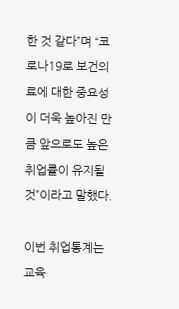한 것 같다”며 “코로나19로 보건의료에 대한 중요성이 더욱 높아진 만큼 앞으로도 높은 취업률이 유지될 것”이라고 말했다.

이번 취업통계는 교육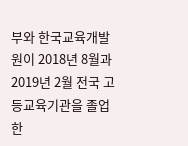부와 한국교육개발원이 2018년 8월과 2019년 2월 전국 고등교육기관을 졸업한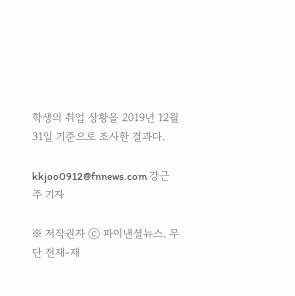학생의 취업 상황을 2019년 12월31일 기준으로 조사한 결과다.

kkjoo0912@fnnews.com 강근주 기자

※ 저작권자 ⓒ 파이낸셜뉴스. 무단 전재-재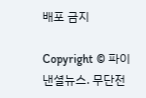배포 금지

Copyright © 파이낸셜뉴스. 무단전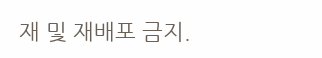재 및 재배포 금지.